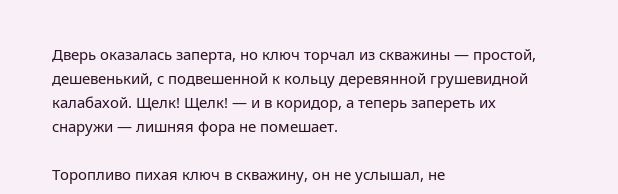Дверь оказалась заперта, но ключ торчал из скважины — простой, дешевенький, с подвешенной к кольцу деревянной грушевидной калабахой. Щелк! Щелк! — и в коридор, а теперь запереть их снаружи — лишняя фора не помешает.

Торопливо пихая ключ в скважину, он не услышал, не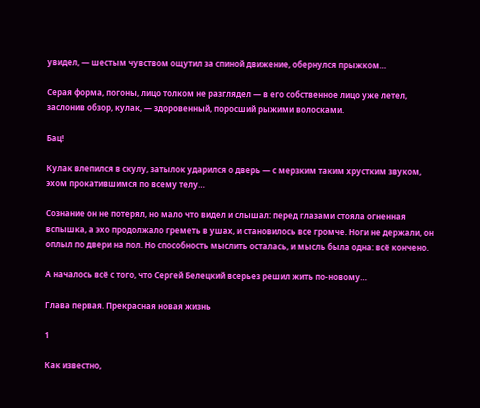увидел, — шестым чувством ощутил за спиной движение, обернулся прыжком…

Серая форма, погоны, лицо толком не разглядел — в его собственное лицо уже летел, заслонив обзор, кулак, — здоровенный, поросший рыжими волосками.

Бац!

Кулак влепился в скулу, затылок ударился о дверь — с мерзким таким хрустким звуком, эхом прокатившимся по всему телу…

Сознание он не потерял, но мало что видел и слышал: перед глазами стояла огненная вспышка, а эхо продолжало греметь в ушах, и становилось все громче. Ноги не держали, он оплыл по двери на пол. Но способность мыслить осталась, и мысль была одна: всё кончено.

А началось всё с того, что Сергей Белецкий всерьез решил жить по-новому…

Глава первая. Прекрасная новая жизнь

1

Как известно,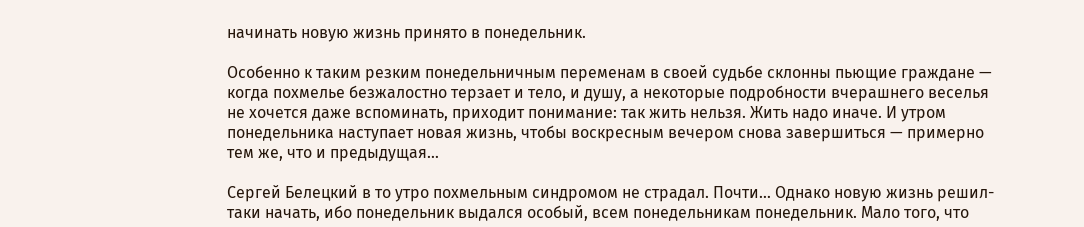начинать новую жизнь принято в понедельник.

Особенно к таким резким понедельничным переменам в своей судьбе склонны пьющие граждане — когда похмелье безжалостно терзает и тело, и душу, а некоторые подробности вчерашнего веселья не хочется даже вспоминать, приходит понимание: так жить нельзя. Жить надо иначе. И утром понедельника наступает новая жизнь, чтобы воскресным вечером снова завершиться — примерно тем же, что и предыдущая…

Сергей Белецкий в то утро похмельным синдромом не страдал. Почти… Однако новую жизнь решил-таки начать, ибо понедельник выдался особый, всем понедельникам понедельник. Мало того, что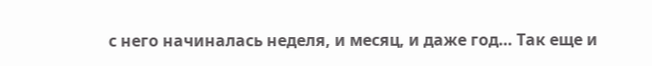с него начиналась неделя, и месяц, и даже год… Так еще и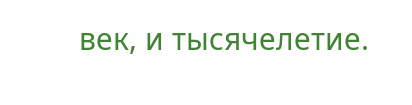век, и тысячелетие.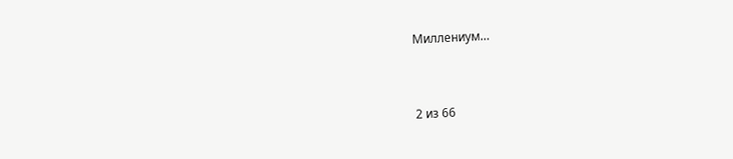Миллениум…



2 из 66